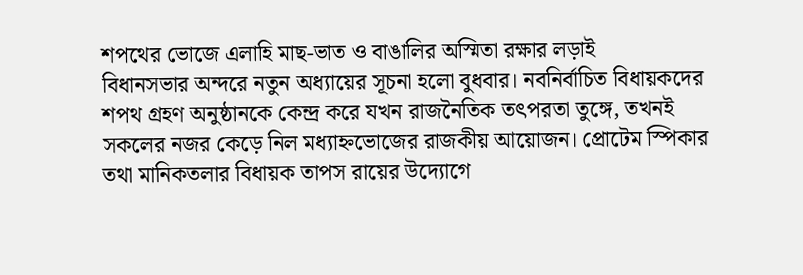শপথের ভোজে এলাহি মাছ-ভাত ও বাঙালির অস্মিতা রক্ষার লড়াই
বিধানসভার অন্দরে নতুন অধ্যায়ের সূচনা হলো বুধবার। নবনির্বাচিত বিধায়কদের শপথ গ্রহণ অনুষ্ঠানকে কেন্দ্র করে যখন রাজনৈতিক তৎপরতা তুঙ্গে, তখনই সকলের নজর কেড়ে নিল মধ্যাহ্নভোজের রাজকীয় আয়োজন। প্রোটেম স্পিকার তথা মানিকতলার বিধায়ক তাপস রায়ের উদ্যোগে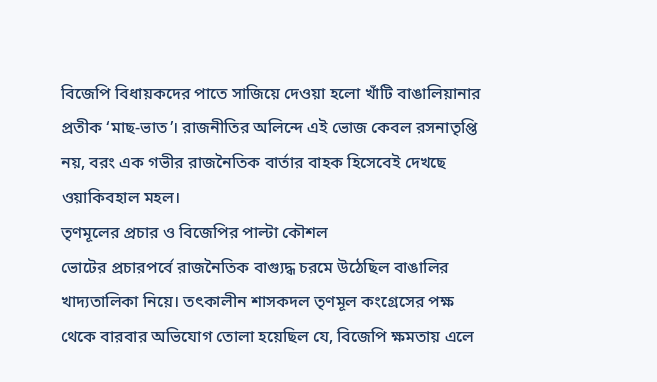বিজেপি বিধায়কদের পাতে সাজিয়ে দেওয়া হলো খাঁটি বাঙালিয়ানার প্রতীক ‘মাছ-ভাত’। রাজনীতির অলিন্দে এই ভোজ কেবল রসনাতৃপ্তি নয়, বরং এক গভীর রাজনৈতিক বার্তার বাহক হিসেবেই দেখছে ওয়াকিবহাল মহল।
তৃণমূলের প্রচার ও বিজেপির পাল্টা কৌশল
ভোটের প্রচারপর্বে রাজনৈতিক বাগ্যুদ্ধ চরমে উঠেছিল বাঙালির খাদ্যতালিকা নিয়ে। তৎকালীন শাসকদল তৃণমূল কংগ্রেসের পক্ষ থেকে বারবার অভিযোগ তোলা হয়েছিল যে, বিজেপি ক্ষমতায় এলে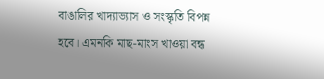বাঙালির খাদ্যাভ্যাস ও সংস্কৃতি বিপন্ন হবে। এমনকি মাছ-মাংস খাওয়া বন্ধ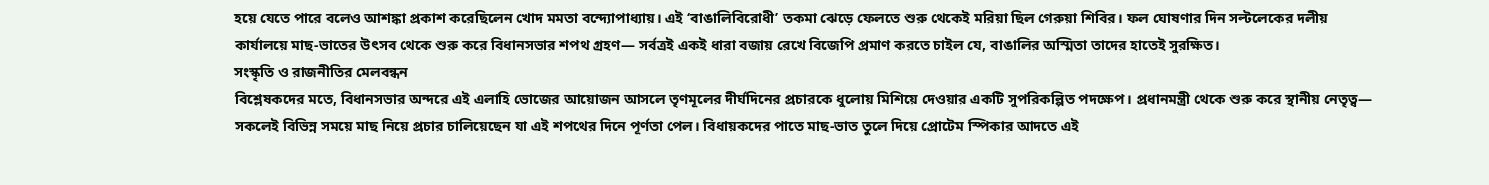হয়ে যেতে পারে বলেও আশঙ্কা প্রকাশ করেছিলেন খোদ মমতা বন্দ্যোপাধ্যায়। এই ‘বাঙালিবিরোধী’ তকমা ঝেড়ে ফেলতে শুরু থেকেই মরিয়া ছিল গেরুয়া শিবির। ফল ঘোষণার দিন সল্টলেকের দলীয় কার্যালয়ে মাছ-ভাতের উৎসব থেকে শুরু করে বিধানসভার শপথ গ্রহণ— সর্বত্রই একই ধারা বজায় রেখে বিজেপি প্রমাণ করতে চাইল যে, বাঙালির অস্মিতা তাদের হাতেই সুরক্ষিত।
সংস্কৃতি ও রাজনীতির মেলবন্ধন
বিশ্লেষকদের মতে, বিধানসভার অন্দরে এই এলাহি ভোজের আয়োজন আসলে তৃণমূলের দীর্ঘদিনের প্রচারকে ধুলোয় মিশিয়ে দেওয়ার একটি সুপরিকল্পিত পদক্ষেপ। প্রধানমন্ত্রী থেকে শুরু করে স্থানীয় নেতৃত্ব— সকলেই বিভিন্ন সময়ে মাছ নিয়ে প্রচার চালিয়েছেন যা এই শপথের দিনে পূর্ণতা পেল। বিধায়কদের পাতে মাছ-ভাত তুলে দিয়ে প্রোটেম স্পিকার আদতে এই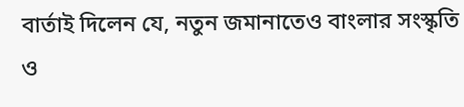বার্তাই দিলেন যে, নতুন জমানাতেও বাংলার সংস্কৃতি ও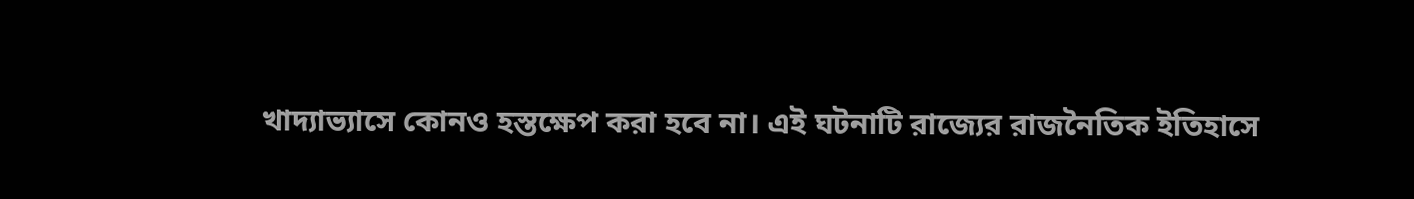খাদ্যাভ্যাসে কোনও হস্তক্ষেপ করা হবে না। এই ঘটনাটি রাজ্যের রাজনৈতিক ইতিহাসে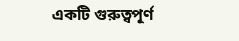একটি গুরুত্বপূর্ণ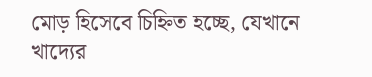মোড় হিসেবে চিহ্নিত হচ্ছে, যেখানে খাদ্যের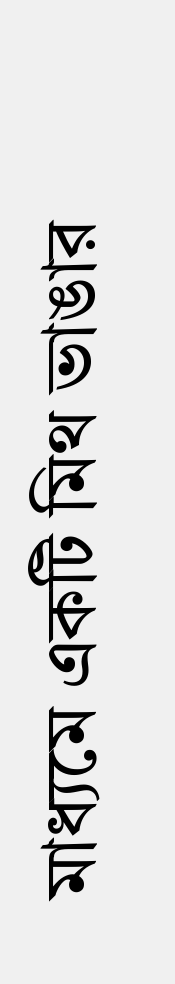মাধ্যমে একটি মিথ ভাঙার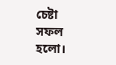চেষ্টা সফল হলো।